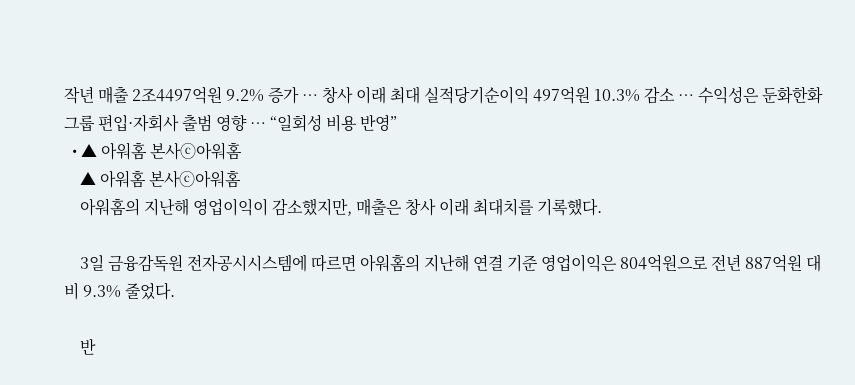작년 매출 2조4497억원 9.2% 증가 … 창사 이래 최대 실적당기순이익 497억원 10.3% 감소 … 수익성은 둔화한화그룹 편입·자회사 출범 영향 … “일회성 비용 반영”
  • ▲ 아워홈 본사ⓒ아워홈
    ▲ 아워홈 본사ⓒ아워홈
    아워홈의 지난해 영업이익이 감소했지만, 매출은 창사 이래 최대치를 기록했다.

    3일 금융감독원 전자공시시스템에 따르면 아워홈의 지난해 연결 기준 영업이익은 804억원으로 전년 887억원 대비 9.3% 줄었다.

    반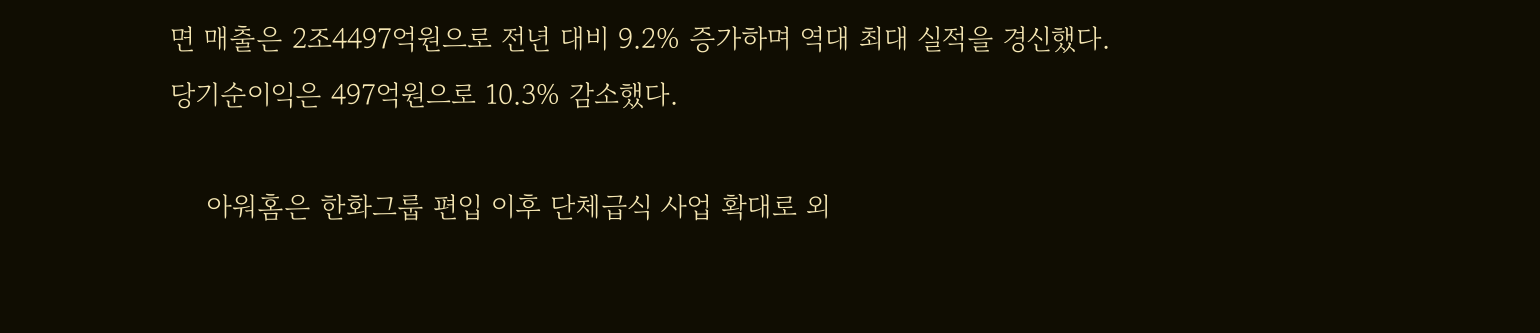면 매출은 2조4497억원으로 전년 대비 9.2% 증가하며 역대 최대 실적을 경신했다. 당기순이익은 497억원으로 10.3% 감소했다.

    아워홈은 한화그룹 편입 이후 단체급식 사업 확대로 외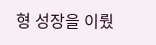형 성장을 이뤘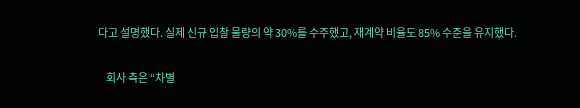다고 설명했다. 실제 신규 입찰 물량의 약 30%를 수주했고, 재계약 비율도 85% 수준을 유지했다.

    회사 측은 “차별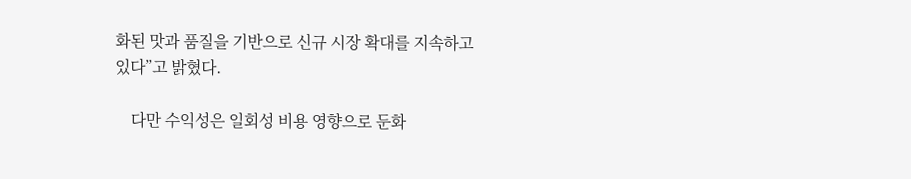화된 맛과 품질을 기반으로 신규 시장 확대를 지속하고 있다”고 밝혔다.

    다만 수익성은 일회성 비용 영향으로 둔화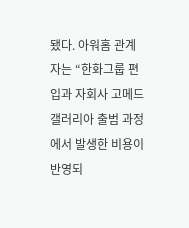됐다. 아워홈 관계자는 “한화그룹 편입과 자회사 고메드갤러리아 출범 과정에서 발생한 비용이 반영되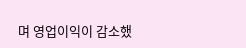며 영업이익이 감소했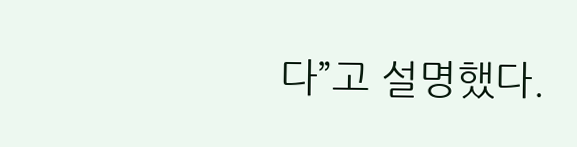다”고 설명했다.